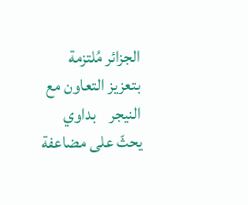الجزائر مُلتزمة بتعزيز التعاون مع النيجر    بداوي يحثّ على مضاعفة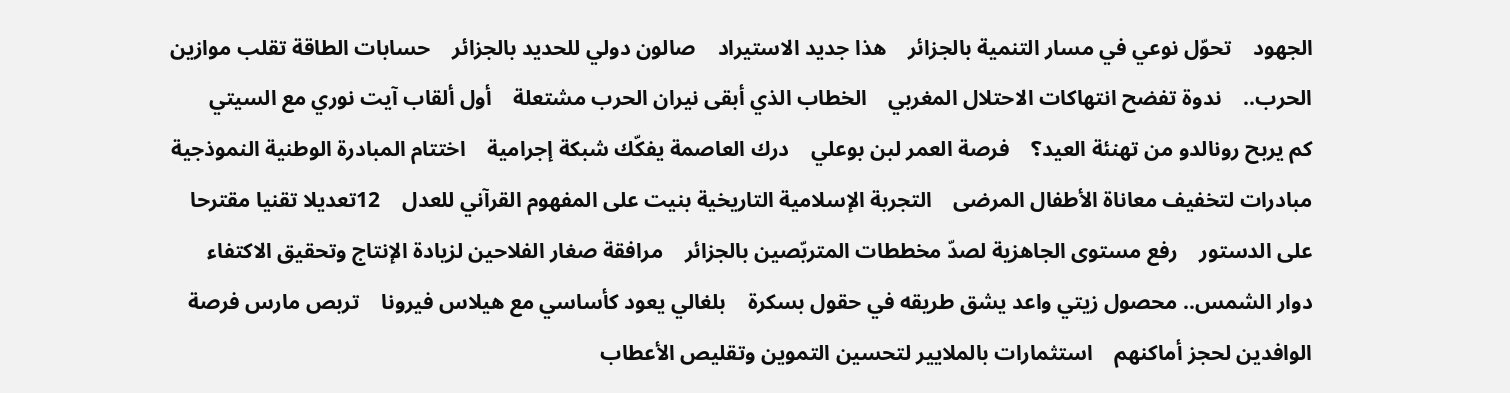الجهود    تحوّل نوعي في مسار التنمية بالجزائر    هذا جديد الاستيراد    صالون دولي للحديد بالجزائر    حسابات الطاقة تقلب موازين الحرب..    ندوة تفضح انتهاكات الاحتلال المغربي    الخطاب الذي أبقى نيران الحرب مشتعلة    أول ألقاب آيت نوري مع السيتي    كم يربح رونالدو من تهنئة العيد؟    فرصة العمر لبن بوعلي    درك العاصمة يفكّك شبكة إجرامية    اختتام المبادرة الوطنية النموذجية    مبادرات لتخفيف معاناة الأطفال المرضى    التجربة الإسلامية التاريخية بنيت على المفهوم القرآني للعدل    12تعديلا تقنيا مقترحا على الدستور    رفع مستوى الجاهزية لصدّ مخططات المتربّصين بالجزائر    مرافقة صغار الفلاحين لزيادة الإنتاج وتحقيق الاكتفاء    دوار الشمس.. محصول زيتي واعد يشق طريقه في حقول بسكرة    بلغالي يعود كأساسي مع هيلاس فيرونا    تربص مارس فرصة الوافدين لحجز أماكنهم    استثمارات بالملايير لتحسين التموين وتقليص الأعطاب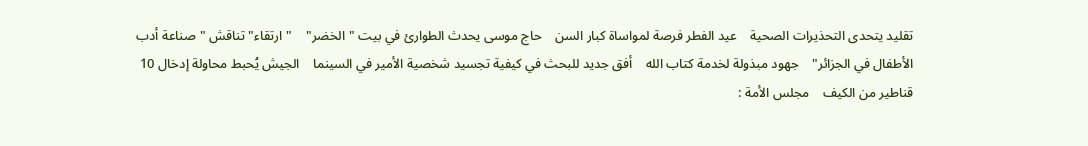تقليد يتحدى التحذيرات الصحية    عيد الفطر فرصة لمواساة كبار السن    حاج موسى يحدث الطوارئ في بيت "الخضر"    "ارتقاء" تناقش "صناعة أدب الأطفال في الجزائر"    جهود مبذولة لخدمة كتاب الله    أفق جديد للبحث في كيفية تجسيد شخصية الأمير في السينما    الجيش يُحبط محاولة إدخال 10 قناطير من الكيف    مجلس الأمة :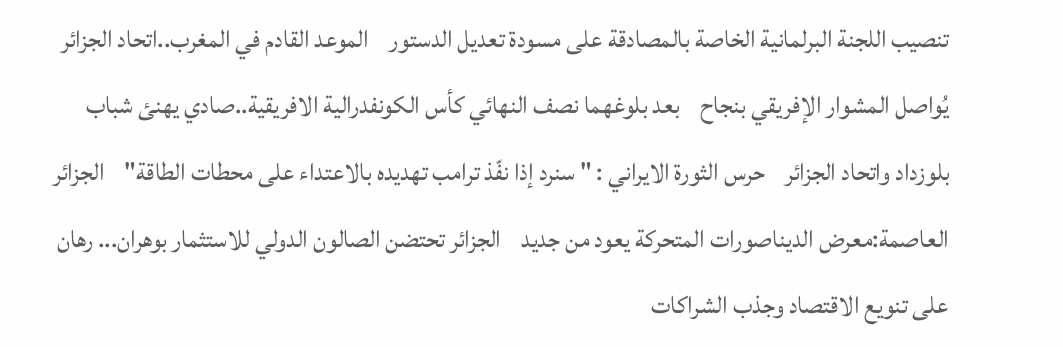تنصيب اللجنة البرلمانية الخاصة بالمصادقة على مسودة تعديل الدستور    الموعد القادم في المغرب..اتحاد الجزائر يُواصل المشوار الإفريقي بنجاح    بعد بلوغهما نصف النهائي كأس الكونفدرالية الافريقية..صادي يهنئ شباب بلوزداد واتحاد الجزائر    حرس الثورة الايراني : " سنرد إذا نفّذ ترامب تهديده بالاعتداء على محطات الطاقة"    الجزائر العاصمة:معرض الديناصورات المتحركة يعود من جديد    الجزائر تحتضن الصالون الدولي للاستثمار بوهران... رهان على تنويع الاقتصاد وجذب الشراكات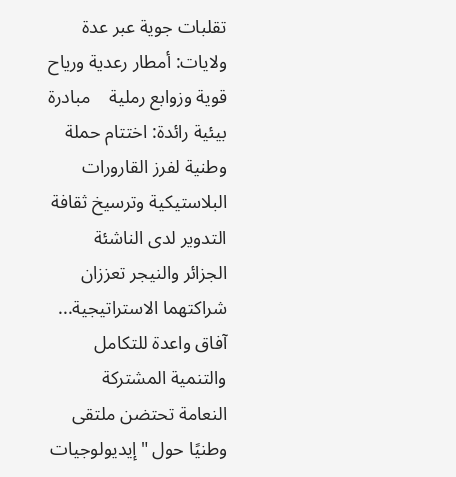تقلبات جوية عبر عدة ولايات: أمطار رعدية ورياح قوية وزوابع رملية    مبادرة بيئية رائدة: اختتام حملة وطنية لفرز القارورات البلاستيكية وترسيخ ثقافة التدوير لدى الناشئة    الجزائر والنيجر تعززان شراكتهما الاستراتيجية... آفاق واعدة للتكامل والتنمية المشتركة    النعامة تحتضن ملتقى وطنيًا حول "إيديولوجيات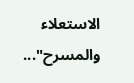الاستعلاء والمسرح"...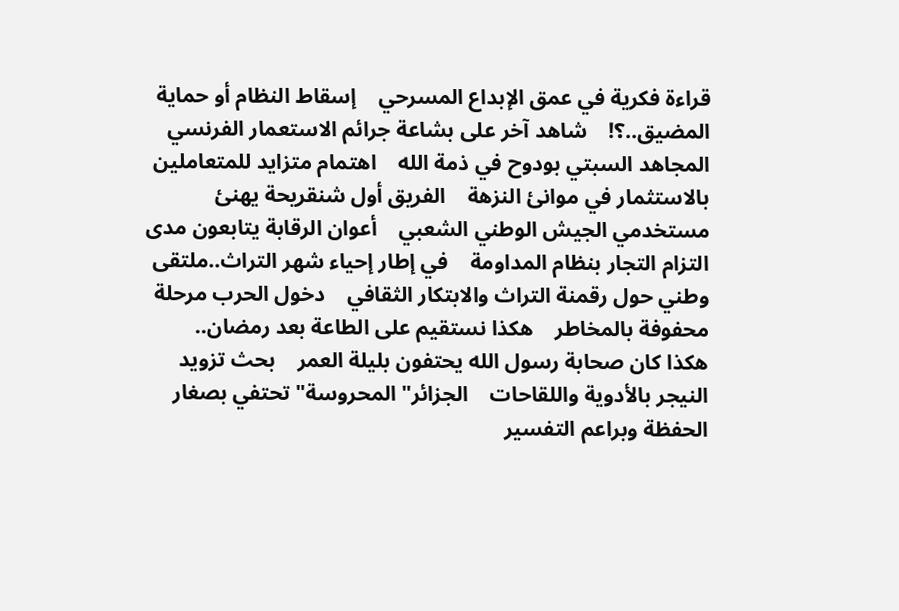قراءة فكرية في عمق الإبداع المسرحي    إسقاط النظام أو حماية المضيق..؟!    شاهد آخر على بشاعة جرائم الاستعمار الفرنسي    المجاهد السبتي بودوح في ذمة الله    اهتمام متزايد للمتعاملين بالاستثمار في موانئ النزهة    الفريق أول شنقريحة يهنئ مستخدمي الجيش الوطني الشعبي    أعوان الرقابة يتابعون مدى التزام التجار بنظام المداومة    في إطار إحياء شهر التراث..ملتقى وطني حول رقمنة التراث والابتكار الثقافي    دخول الحرب مرحلة محفوفة بالمخاطر    هكذا نستقيم على الطاعة بعد رمضان..    هكذا كان صحابة رسول الله يحتفون بليلة العمر    بحث تزويد النيجر بالأدوية واللقاحات    الجزائر" المحروسة" تحتفي بصغار الحفظة وبراعم التفسير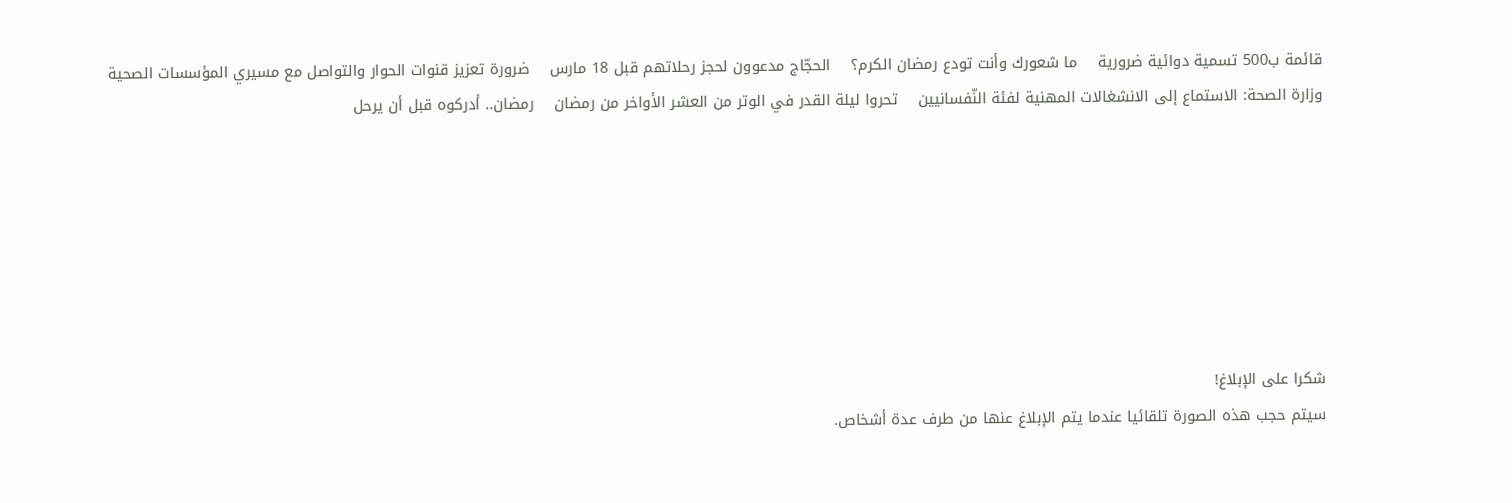قائمة ب500 تسمية دوائية ضرورية    ما شعورك وأنت تودع رمضان الكرم؟    الحجّاج مدعوون لحجز رحلاتهم قبل 18 مارس    ضرورة تعزيز قنوات الحوار والتواصل مع مسيري المؤسسات الصحية    وزارة الصحة: الاستماع إلى الانشغالات المهنية لفئة النّفسانيين    تحروا ليلة القدر في الوتر من العشر الأواخر من رمضان    رمضان.. أدركوه قبل أن يرحل







شكرا على الإبلاغ!
سيتم حجب هذه الصورة تلقائيا عندما يتم الإبلاغ عنها من طرف عدة أشخاص.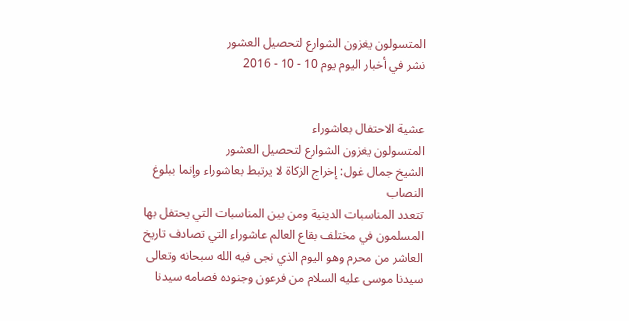المتسولون يغزون الشوارع لتحصيل العشور
نشر في أخبار اليوم يوم 10 - 10 - 2016


عشية الاحتفال بعاشوراء
المتسولون يغزون الشوارع لتحصيل العشور
الشيخ جمال غول: إخراج الزكاة لا يرتبط بعاشوراء وإنما ببلوغ النصاب
تتعدد المناسبات الدينية ومن بين المناسبات التي يحتفل بها المسلمون في مختلف بقاع العالم عاشوراء التي تصادف تاريخ العاشر من محرم وهو اليوم الذي نجى فيه الله سبحانه وتعالى سيدنا موسى عليه السلام من فرعون وجنوده فصامه سيدنا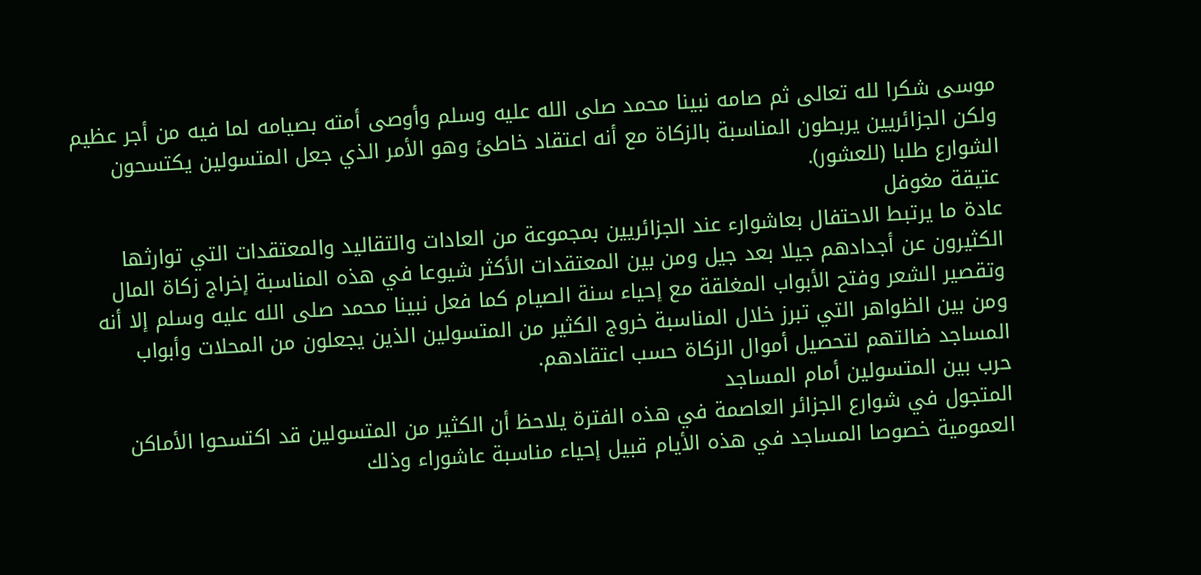موسى شكرا لله تعالى ثم صامه نبينا محمد صلى الله عليه وسلم وأوصى أمته بصيامه لما فيه من أجر عظيم ولكن الجزائريين يربطون المناسبة بالزكاة مع أنه اعتقاد خاطئ وهو الأمر الذي جعل المتسولين يكتسحون الشوارع طلبا (للعشور).
عتيقة مغوفل
عادة ما يرتبط الاحتفال بعاشوارء عند الجزائريين بمجموعة من العادات والتقاليد والمعتقدات التي توارثها الكثيرون عن أجدادهم جيلا بعد جيل ومن بين المعتقدات الأكثر شيوعا في هذه المناسبة إخراج زكاة المال وتقصير الشعر وفتح الأبواب المغلقة مع إحياء سنة الصيام كما فعل نبينا محمد صلى الله عليه وسلم إلا أنه ومن بين الظواهر التي تبرز خلال المناسبة خروج الكثير من المتسولين الذين يجعلون من المحلات وأبواب المساجد ضالتهم لتحصيل أموال الزكاة حسب اعتقادهم.
حرب بين المتسولين أمام المساجد
المتجول في شوارع الجزائر العاصمة في هذه الفترة يلاحظ أن الكثير من المتسولين قد اكتسحوا الأماكن العمومية خصوصا المساجد في هذه الأيام قبيل إحياء مناسبة عاشوراء وذلك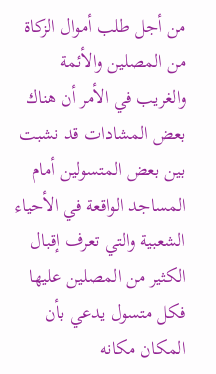من أجل طلب أموال الزكاة من المصلين والأئمة والغريب في الأمر أن هناك بعض المشادات قد نشبت بين بعض المتسولين أمام المساجد الواقعة في الأحياء الشعبية والتي تعرف إقبال الكثير من المصلين عليها فكل متسول يدعي بأن المكان مكانه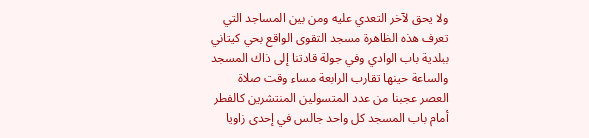ولا يحق لآخر التعدي عليه ومن بين المساجد التي تعرف هذه الظاهرة مسجد التقوى الواقع بحي كيتاني ببلدية باب الوادي وفي جولة قادتنا إلى ذاك المسجد والساعة حينها تقارب الرابعة مساء وقت صلاة العصر عجبنا من عدد المتسولين المنتشرين كالفطر أمام باب المسجد كل واحد جالس في إحدى زاويا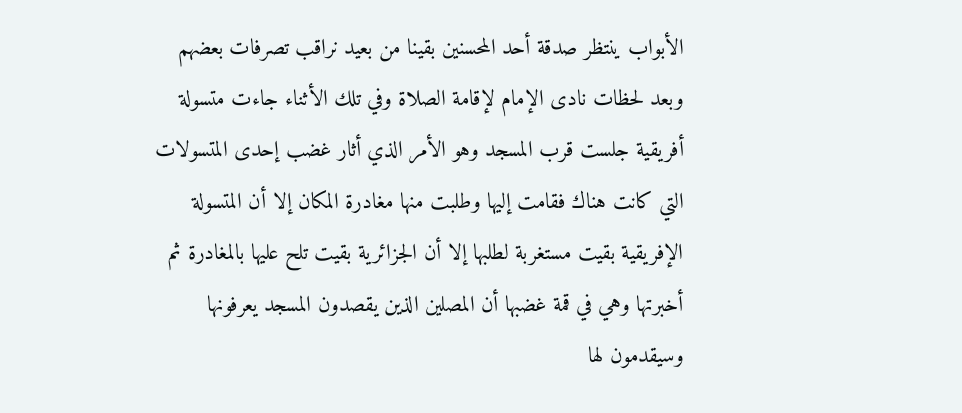الأبواب ينتظر صدقة أحد المحسنين بقينا من بعيد نراقب تصرفات بعضهم وبعد لحظات نادى الإمام لإقامة الصلاة وفي تلك الأثناء جاءت متسولة أفريقية جلست قرب المسجد وهو الأمر الذي أثار غضب إحدى المتسولات التي كانت هناك فقامت إليها وطلبت منها مغادرة المكان إلا أن المتسولة الإفريقية بقيت مستغربة لطلبها إلا أن الجزائرية بقيت تلح عليها بالمغادرة ثم أخبرتها وهي في قمة غضبها أن المصلين الذين يقصدون المسجد يعرفونها وسيقدمون لها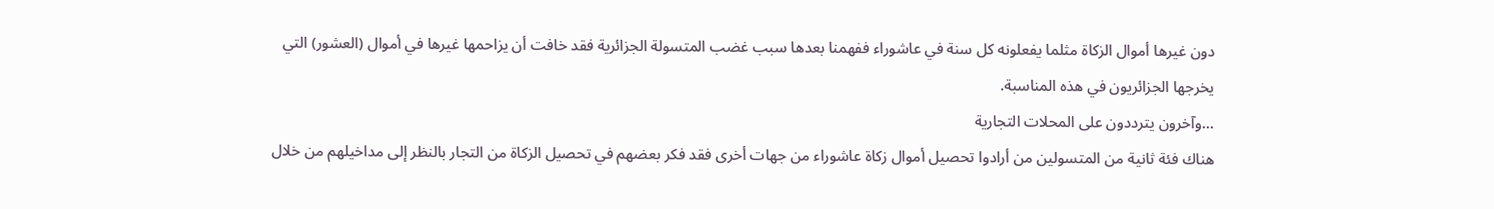دون غيرها أموال الزكاة مثلما يفعلونه كل سنة في عاشوراء ففهمنا بعدها سبب غضب المتسولة الجزائرية فقد خافت أن يزاحمها غيرها في أموال (العشور) التي يخرجها الجزائريون في هذه المناسبة.
...وآخرون يترددون على المحلات التجارية
هناك فئة ثانية من المتسولين من أرادوا تحصيل أموال زكاة عاشوراء من جهات أخرى فقد فكر بعضهم في تحصيل الزكاة من التجار بالنظر إلى مداخيلهم من خلال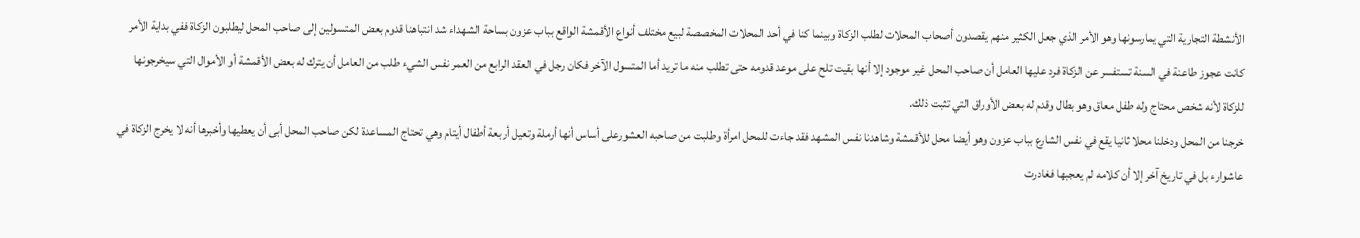الأنشطة التجارية التي يمارسونها وهو الأمر الذي جعل الكثير منهم يقصدون أصحاب المحلات لطلب الزكاة وبينما كنا في أحد المحلات المخصصة لبيع مختلف أنواع الأقمشة الواقع بباب عزون بساحة الشهداء شد انتباهنا قدوم بعض المتسولين إلى صاحب المحل ليطلبون الزكاة ففي بداية الأمر كانت عجوز طاعنة في السنة تستفسر عن الزكاة فرد عليها العامل أن صاحب المحل غير موجود إلا أنها بقيت تلح على موعد قدومه حتى تطلب منه ما تريد أما المتسول الآخر فكان رجل في العقد الرابع من العمر نفس الشيء طلب من العامل أن يترك له بعض الأقمشة أو الأموال التي سيخرجونها للزكاة لأنه شخص محتاج وله طفل معاق وهو بطال وقدم له بعض الأوراق التي تثبت ذلك.
خرجنا من المحل ودخلنا محلا ثانيا يقع في نفس الشارع بباب عزون وهو أيضا محل للأقمشة وشاهدنا نفس المشهد فقد جاءت للمحل امرأة وطلبت من صاحبه العشورعلى أساس أنها أرملة وتعيل أربعة أطفال أيتام وهي تحتاج المساعدة لكن صاحب المحل أبى أن يعطيها وأخبرها أنه لا يخرج الزكاة في عاشوارء بل في تاريخ آخر إلا أن كلامه لم يعجبها فغادرت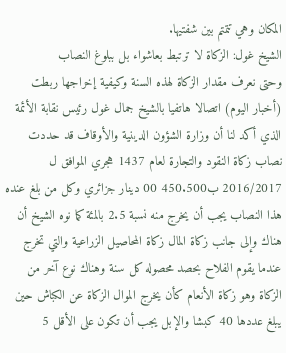المكان وهي تتمتم بين شفتيها.
الشيخ غول: الزكاة لا ترتبط بعاشواء بل ببلوغ النصاب
وحتى نعرف مقدار الزكاة لهذه السنة وكيفية إخراجها ربطت (أخبار اليوم) اتصالا هاتفيا بالشيخ جمال غول رئيس نقابة الأئمة الذي أكد لنا أن وزارة الشؤون الدينية والأوقاف قد حددت نصاب زكاة النقود والتجارة لعام 1437 هجري الموافق ل 2016/2017 ب450.500 00 دينار جزائري وكل من بلغ عنده هذا النصاب يجب أن يخرج منه نسبة 2.5 بالمئة كما نوه الشيخ أن هناك وإلى جانب زكاة المال زكاة المحاصيل الزراعية والتي تخرج عندما يقوم الفلاح بحصد محصوله كل سنة وهناك نوع آخر من الزكاة وهو زكاة الأنعام كأن يخرج الموال الزكاة عن الكباش حين يبلغ عددها 40 كبشا والإبل يجب أن تكون على الأقل 5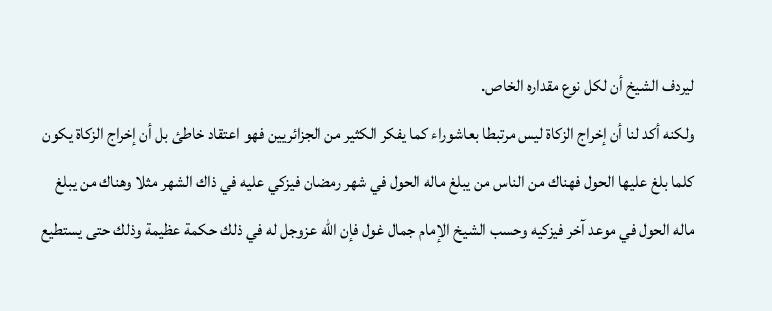ليردف الشيخ أن لكل نوع مقداره الخاص.
ولكنه أكد لنا أن إخراج الزكاة ليس مرتبطا بعاشوراء كما يفكر الكثير من الجزائريين فهو اعتقاد خاطئ بل أن إخراج الزكاة يكون كلما بلغ عليها الحول فهناك من الناس من يبلغ ماله الحول في شهر رمضان فيزكي عليه في ذاك الشهر مثلا وهناك من يبلغ ماله الحول في موعد آخر فيزكيه وحسب الشيخ الإمام جمال غول فإن الله عزوجل له في ذلك حكمة عظيمة وذلك حتى يستطيع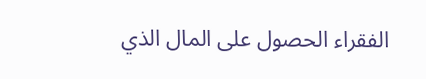الفقراء الحصول على المال الذي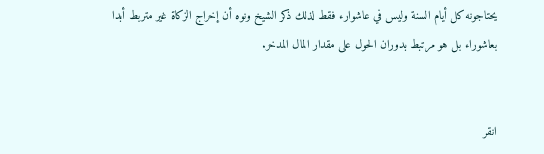يحتاجونه كل أيام السنة وليس في عاشوارء فقط لذلك ذكر الشيخ ونوه أن إخراج الزكاة غير متربط أبدا بعاشوراء بل هو مرتبط بدوران الحول على مقدار المال المدخر.


انقر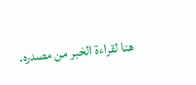هنا لقراءة الخبر من مصدره.